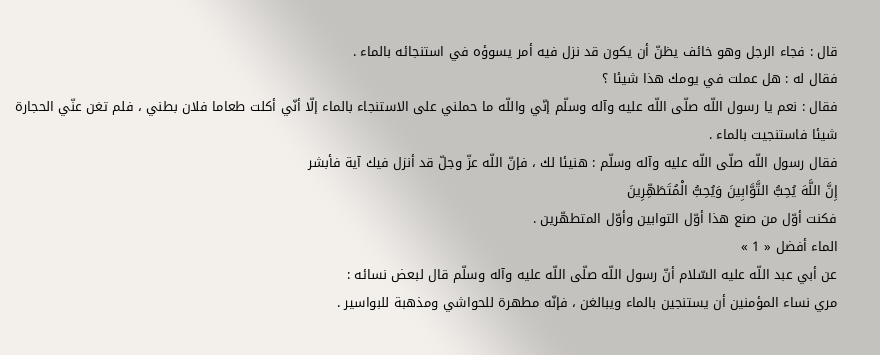قال : فجاء الرجل وهو خائف يظنّ أن يكون قد نزل فيه أمر يسوؤه في استنجائه بالماء .
فقال له : هل عملت في يومك هذا شيئا ؟
فقال : نعم يا رسول اللّه صلّى اللّه عليه وآله وسلّم إنّي واللّه ما حملني على الاستنجاء بالماء إلّا أنّي أكلت طعاما فلان بطني ، فلم تغن عنّي الحجارة شيئا فاستنجيت بالماء .
فقال رسول اللّه صلّى اللّه عليه وآله وسلّم : هنيئا لك ، فإنّ اللّه عزّ وجلّ قد أنزل فيك آية فأبشر
إِنَّ اللَّهَ يُحِبُّ التَّوَّابِينَ وَيُحِبُّ الْمُتَطَهِّرِينَ
فكنت أوّل من صنع هذا أوّل التوابين وأوّل المتطهّرين .
الماء أفضل « 1 »
عن أبي عبد اللّه عليه السّلام أنّ رسول اللّه صلّى اللّه عليه وآله وسلّم قال لبعض نسائه :
مري نساء المؤمنين أن يستنجين بالماء ويبالغن ، فإنّه مطهرة للحواشي ومذهبة للبواسير .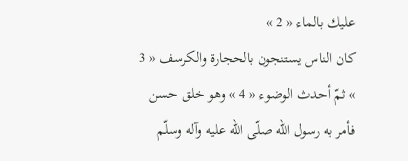عليك بالماء « 2 »
كان الناس يستنجون بالحجارة والكرسف « 3 » ثمّ أحدث الوضوء « 4 » وهو خلق حسن فأمر به رسول اللّه صلّى اللّه عليه وآله وسلّم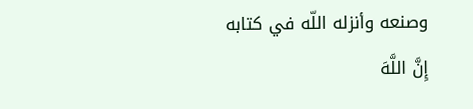وصنعه وأنزله اللّه في كتابه
إِنَّ اللَّهَ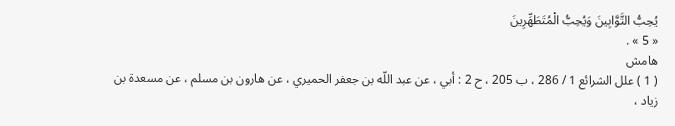يُحِبُّ التَّوَّابِينَ وَيُحِبُّ الْمُتَطَهِّرِينَ
« 5 » .
هامش
( 1 ) علل الشرائع 1 / 286 ، ب 205 ، ح 2 : أبي ، عن عبد اللّه بن جعفر الحميري ، عن هارون بن مسلم ، عن مسعدة بن زياد ،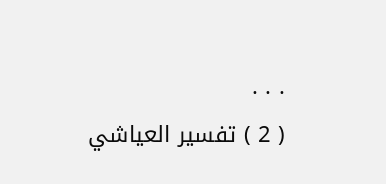. . .
( 2 ) تفسير العياشي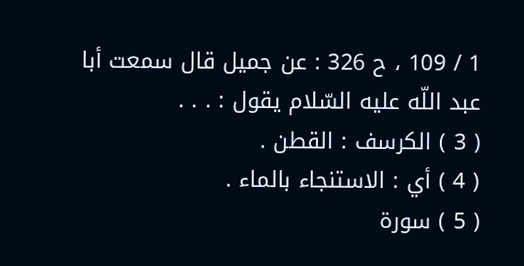1 / 109 ، ح 326 : عن جميل قال سمعت أبا عبد اللّه عليه السّلام يقول : . . .
( 3 ) الكرسف : القطن .
( 4 ) أي : الاستنجاء بالماء .
( 5 ) سورة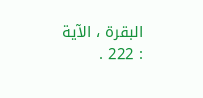البقرة ، الآية : 222 .